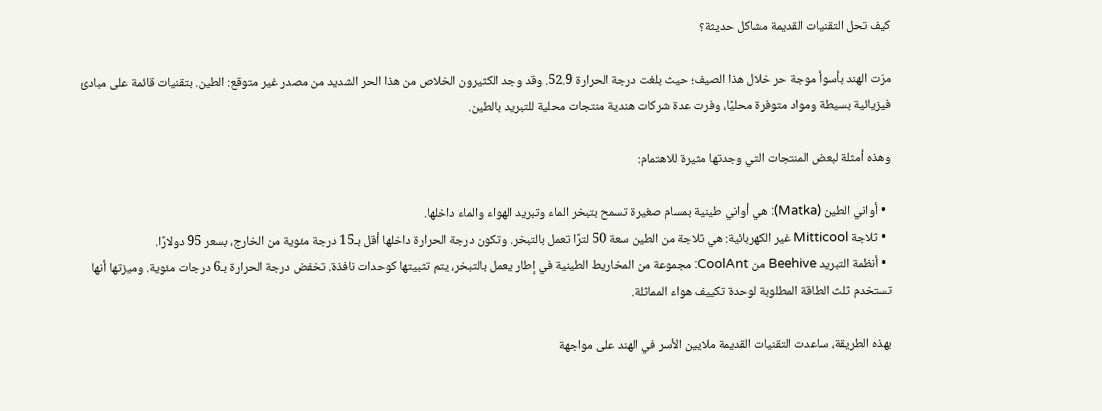كيف تحل التقنيات القديمة مشاكل حديثة؟

مرّت الهند بأسوأ موجة حر خلال هذا الصيف؛ حيث بلغت درجة الحرارة 52.9. وقد وجد الكثيرون الخلاص من هذا الحر الشديد من مصدر غير متوقع: الطين. بتقنيات قائمة على مبادئ فيزيائية بسيطة ومواد متوفرة محليًا، وفرت عدة شركات هندية منتجات محلية للتبريد بالطين.

وهذه أمثلة لبعض المنتجات التي وجدتها مثيرة للاهتمام:

  • أواني الطين (Matka): هي أواني طينية بمسام صغيرة تسمح بتبخر الماء وتبريد الهواء والماء داخلها.
  • ثلاجة Mitticool غير الكهربائية: هي ثلاجة من الطين سعة 50 لترًا تعمل بالتبخر. وتكون درجة الحرارة داخلها أقل بـ15 درجة مئوية من الخارج، بسعر 95 دولارًا.
  • أنظمة التبريد Beehive من CoolAnt: مجموعة من المخاريط الطينية في إطار يعمل بالتبخر، يتم تثبيتها كوحدات نافذة. تخفض درجة الحرارة بـ6 درجات مئوية. وميزتها أنها تستخدم ثلث الطاقة المطلوبة لوحدة تكييف هواء المماثلة.

بهذه الطريقة، ساعدت التقنيات القديمة ملايين الأسر في الهند على مواجهة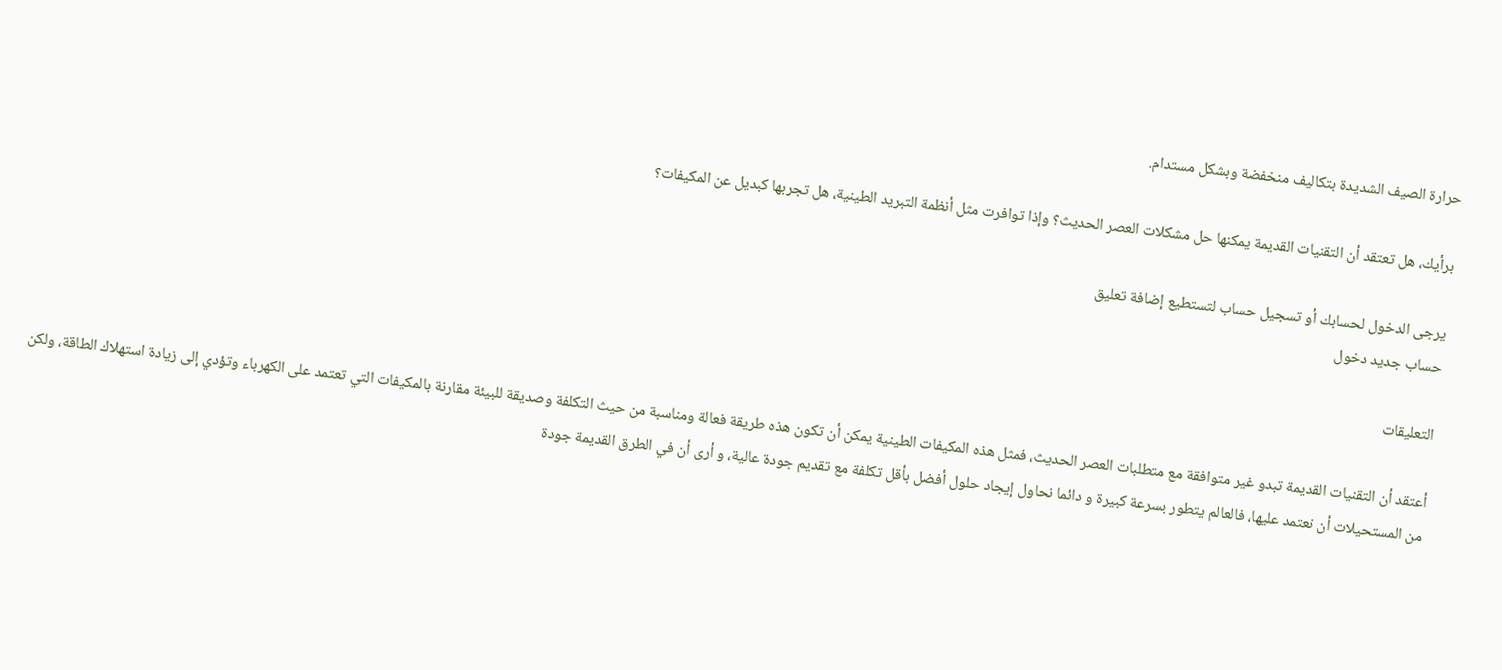حرارة الصيف الشديدة بتكاليف منخفضة وبشكل مستدام.

برأيك، هل تعتقد أن التقنيات القديمة يمكنها حل مشكلات العصر الحديث؟ وإذا توافرت مثل أنظمة التبريد الطينية، هل تجربها كبديل عن المكيفات؟

يرجى الدخول لحسابك أو تسجيل حساب لتستطيع إضافة تعليق
حساب جديد دخول

التعليقات

أعتقد أن التقنيات القديمة تبدو غير متوافقة مع متطلبات العصر الحديث، فمثل هذه المكيفات الطينية يمكن أن تكون هذه طريقة فعالة ومناسبة من حيث التكلفة وصديقة للبيئة مقارنة بالمكيفات التي تعتمد على الكهرباء وتؤدي إلى زيادة استهلاك الطاقة، ولكن من المستحيلات أن نعتمد عليها، فالعالم يتطور بسرعة كبيرة و دائما نحاول إيجاد حلول أفضل بأقل تكلفة مع تقديم جودة عالية، و أرى أن في الطرق القديمة جودة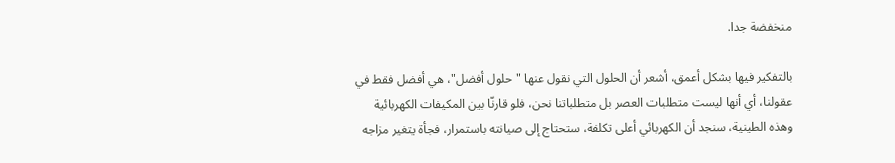منخفضة جدا.

بالتفكير فيها بشكل أعمق، أشعر أن الحلول التي نقول عنها "حلول أفضل"، هي أفضل فقط في عقولنا، أي أنها ليست متطلبات العصر بل متطلباتنا نحن، فلو قارنّا بين المكيفات الكهربائية وهذه الطينية، سنجد أن الكهربائي أعلى تكلفة، ستحتاج إلى صيانته باستمرار، فجأة يتغير مزاجه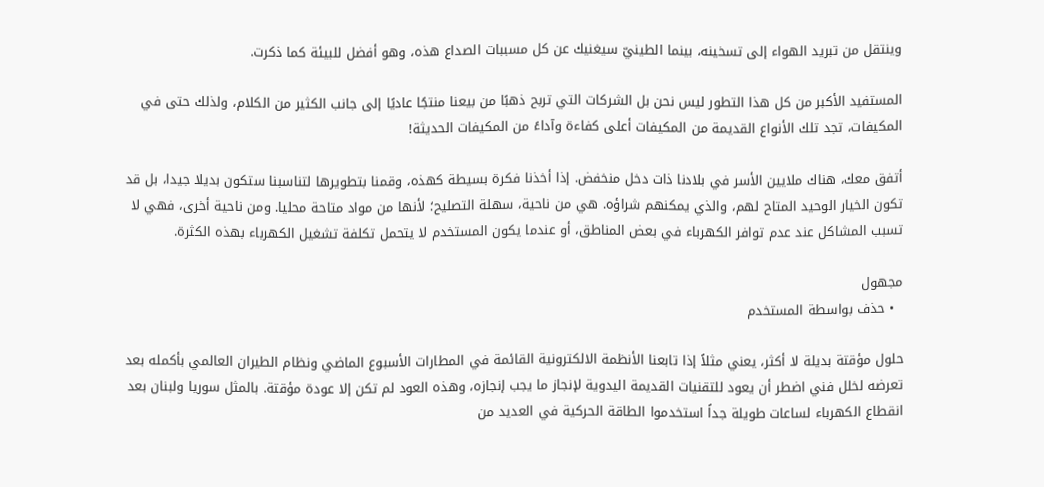وينتقل من تبريد الهواء إلى تسخينه، بينما الطينيّ سيغنيك عن كل مسببات الصداع هذه، وهو أفضل للبيئة كما ذكرت.

المستفيد الأكبر من كل هذا التطور ليس نحن بل الشركات التي تربح ذهبًا من بيعنا منتجًا عاديًا إلى جانب الكثير من الكلام، ولذلك حتى في المكيفات، تجد تلك الأنواع القديمة من المكيفات أعلى كفاءة وآداءً من المكيفات الحديثة!

أتفق معك، هناك ملايين الأسر في بلادنا ذات دخل منخفض. إذا أخذنا فكرة بسيطة كهذه، وقمنا بتطويرها لتناسبنا ستكون بديلا جيدا، بل قد تكون الخيار الوحيد المتاح لهم، والذي يمكنهم شراؤه. هي من ناحية، سهلة التصليح؛ لأنها من مواد متاحة محليا. ومن ناحية أخرى، فهي لا تسبب المشاكل عند عدم توافر الكهرباء في بعض المناطق، أو عندما يكون المستخدم لا يتحمل تكلفة تشغيل الكهرباء بهذه الكثرة.

مجهول
  • حذف بواسطة المستخدم

حلول مؤقتة بديلة لا أكثر، يعني مثلاً إذا تابعنا الأنظمة الالكترونية القائمة في المطارات الأسبوع الماضي ونظام الطيران العالمي بأكمله بعد تعرضه لخلل فني اضطر أن يعود للتقنيات القديمة اليدوية لإنجاز ما يجب إنجازه، وهذه العود لم تكن إلا عودة مؤقتة. بالمثل سوريا ولبنان بعد انقطاع الكهرباء لساعات طويلة جداً استخدموا الطاقة الحركية في العديد من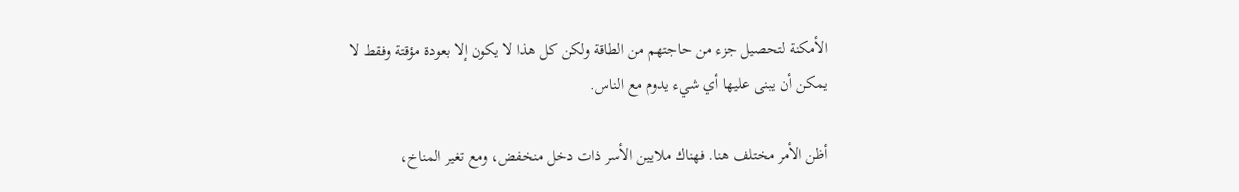الأمكنة لتحصيل جزء من حاجتهم من الطاقة ولكن كل هذا لا يكون إلا بعودة مؤقتة وفقط لا يمكن أن يبنى عليها أي شيء يدوم مع الناس.

أظن الأمر مختلف هنا. فهناك ملايين الأسر ذات دخل منخفض، ومع تغير المناخ،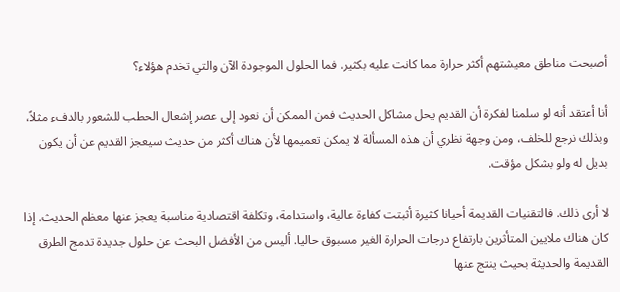أصبحت مناطق معيشتهم أكثر حرارة مما كانت عليه بكثير. فما الحلول الموجودة الآن والتي تخدم هؤلاء؟

أنا أعتقد أنه لو سلمنا لفكرة أن القديم يحل مشاكل الحديث فمن الممكن أن نعود إلى عصر إشعال الحطب للشعور بالدفء مثلاً، وبذلك نرجع للخلف، ومن وجهة نظري أن هذه المسألة لا يمكن تعميمها لأن هناك أكثر من حديث سيعجز القديم عن أن يكون بديل له ولو بشكل مؤقت.

لا أرى ذلك. فالتقنيات القديمة أحيانا كثيرة أثبتت كفاءة عالية، واستدامة، وتكلفة اقتصادية مناسبة يعجز عنها معظم الحديث. إذا كان هناك ملايين المتأثرين بارتفاع درجات الحرارة الغير مسبوق حاليا. أليس من الأفضل البحث عن حلول جديدة تدمج الطرق القديمة والحديثة بحيث ينتج عنها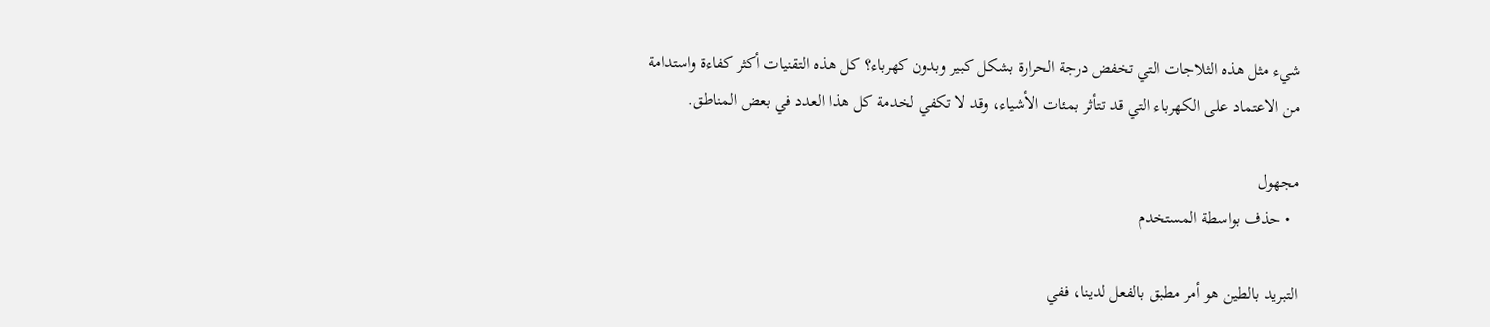شيء مثل هذه الثلاجات التي تخفض درجة الحرارة بشكل كبير وبدون كهرباء؟ كل هذه التقنيات أكثر كفاءة واستدامة من الاعتماد على الكهرباء التي قد تتأثر بمئات الأشياء، وقد لا تكفي لخدمة كل هذا العدد في بعض المناطق.

مجهول
  • حذف بواسطة المستخدم

التبريد بالطين هو أمر مطبق بالفعل لدينا، ففي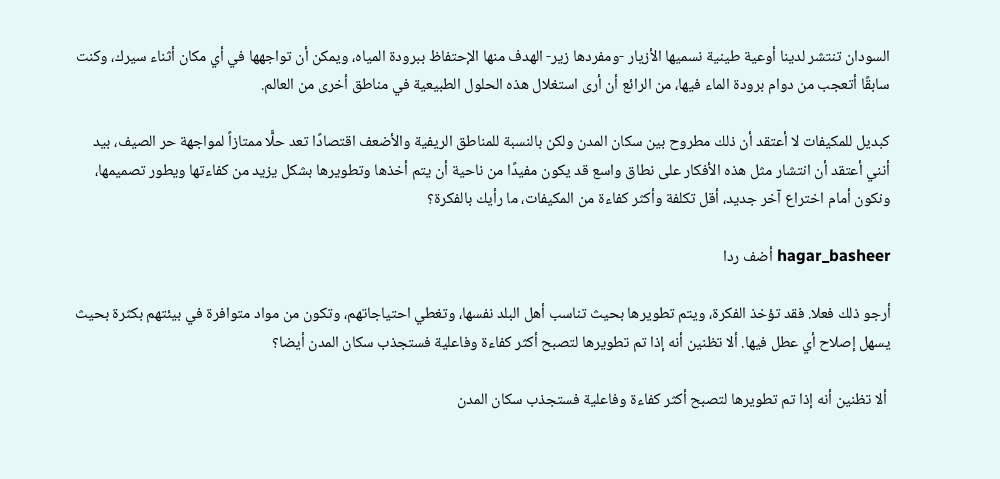السودان تنتشر لدينا أوعية طينية نسميها الأزيار -ومفردها زير- الهدف منها الإحتفاظ ببرودة المياه، ويمكن أن تواجهها في أي مكان أثناء سيرك، وكنت سابقًا أتعجب من دوام برودة الماء فيها، من الرائع أن أرى استغلال هذه الحلول الطبيعية في مناطق أخرى من العالم.

كبديل للمكيفات لا أعتقد أن ذلك مطروح بين سكان المدن ولكن بالنسبة للمناطق الريفية والأضعف اقتصادًا تعد حلًّا ممتازاً لمواجهة حر الصيف، بيد أنني أعتقد أن انتشار مثل هذه الأفكار على نطاق واسع قد يكون مفيدًا من ناحية أن يتم أخذها وتطويرها بشكل يزيد من كفاءتها ويطور تصميمها، ونكون أمام اختراع آخر جديد، أقل تكلفة وأكثر كفاءة من المكيفات، ما رأيك بالفكرة؟

hagar_basheer أضف ردا

أرجو ذلك فعلا. فقد تؤخذ الفكرة، ويتم تطويرها بحيث تناسب أهل البلد نفسها، وتغطي احتياجاتهم، وتكون من مواد متوافرة في بيئتهم بكثرة بحيث يسهل إصلاح أي عطل فيها. ألا تظنين أنه إذا تم تطويرها لتصبح أكثر كفاءة وفاعلية فستجذب سكان المدن أيضا؟

 ألا تظنين أنه إذا تم تطويرها لتصبح أكثر كفاءة وفاعلية فستجذب سكان المدن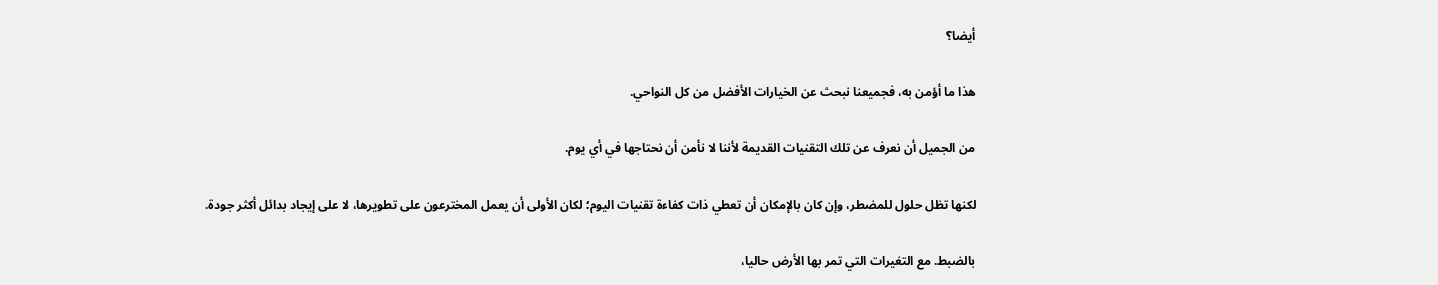أيضا؟

هذا ما أؤمن به، فجميعنا نبحث عن الخيارات الأفضل من كل النواحي.

من الجميل أن نعرف عن تلك التقنيات القديمة لأننا لا نأمن أن نحتاجها في أي يوم.

لكنها تظل حلول للمضطر، وإن كان بالإمكان أن تعطي ذات كفاءة تقنيات اليوم؛ لكان الأولى أن يعمل المخترعون على تطويرها، لا على إيجاد بدائل أكثر جودة.

بالضبط. مع التغيرات التي تمر بها الأرض حاليا،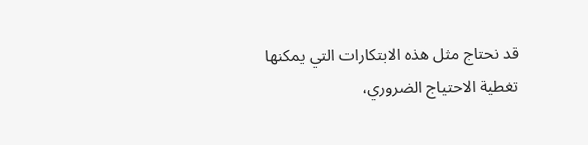قد نحتاج مثل هذه الابتكارات التي يمكنها تغطية الاحتياج الضروري،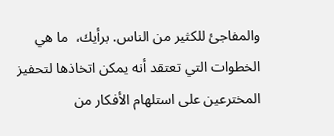والمفاجئ للكثير من الناس. برأيك،  ما هي الخطوات التي تعتقد أنه يمكن اتخاذها لتحفيز المخترعين على استلهام الأفكار من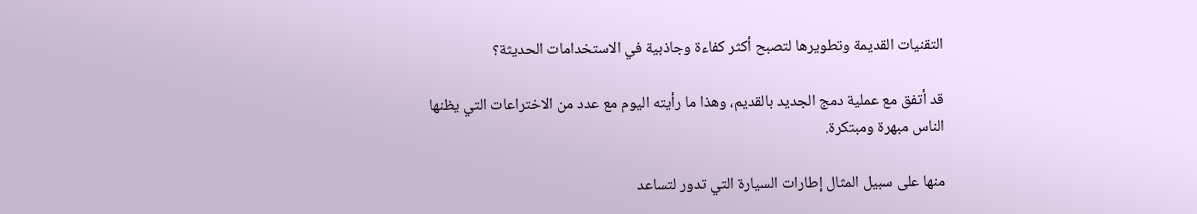التقنيات القديمة وتطويرها لتصبح أكثر كفاءة وجاذبية في الاستخدامات الحديثة؟

قد أتفق مع عملية دمج الجديد بالقديم، وهذا ما رأيته اليوم مع عدد من الاختراعات التي يظنها الناس مبهرة ومبتكرة.

منها على سبيل المثال إطارات السيارة التي تدور لتساعد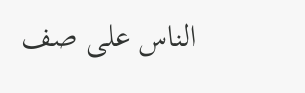الناس على صف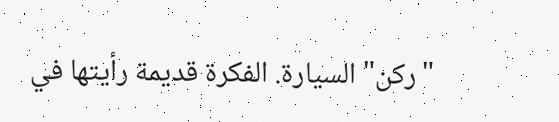"ركن" السيارة. الفكرة قديمة رأيتها في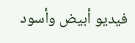فيديو أبيض وأسود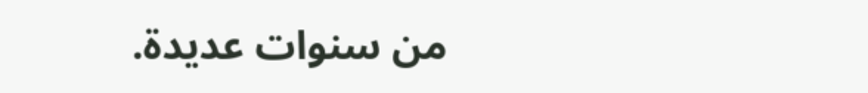من سنوات عديدة.